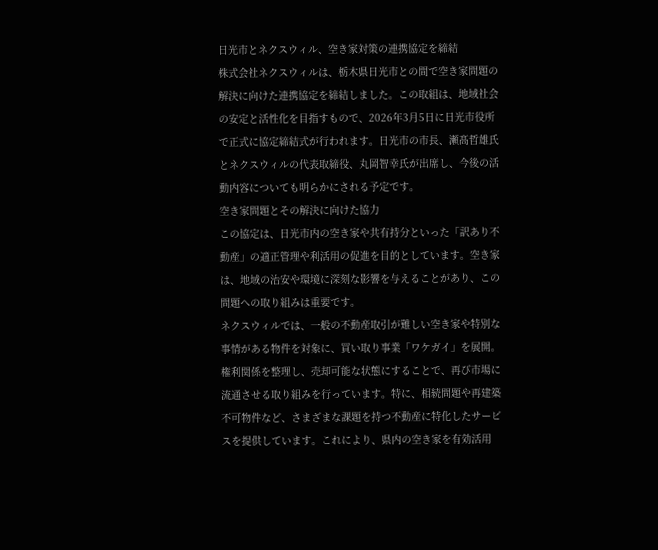日光市とネクスウィル、空き家対策の連携協定を締結
株式会社ネクスウィルは、栃木県日光市との間で空き家問題の解決に向けた連携協定を締結しました。この取組は、地域社会の安定と活性化を目指すもので、2026年3月5日に日光市役所で正式に協定締結式が行われます。日光市の市長、瀬髙哲雄氏とネクスウィルの代表取締役、丸岡智幸氏が出席し、今後の活動内容についても明らかにされる予定です。
空き家問題とその解決に向けた協力
この協定は、日光市内の空き家や共有持分といった「訳あり不動産」の適正管理や利活用の促進を目的としています。空き家は、地域の治安や環境に深刻な影響を与えることがあり、この問題への取り組みは重要です。
ネクスウィルでは、一般の不動産取引が難しい空き家や特別な事情がある物件を対象に、買い取り事業「ワケガイ」を展開。権利関係を整理し、売却可能な状態にすることで、再び市場に流通させる取り組みを行っています。特に、相続問題や再建築不可物件など、さまざまな課題を持つ不動産に特化したサービスを提供しています。これにより、県内の空き家を有効活用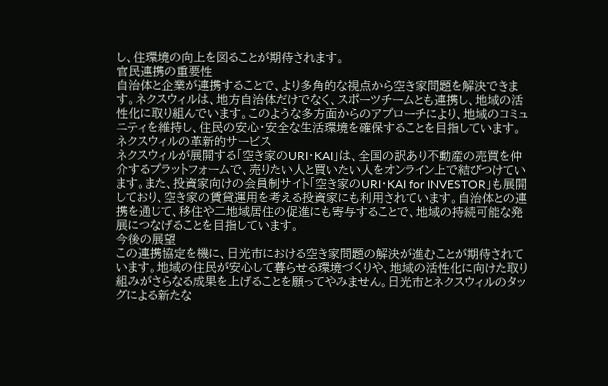し、住環境の向上を図ることが期待されます。
官民連携の重要性
自治体と企業が連携することで、より多角的な視点から空き家問題を解決できます。ネクスウィルは、地方自治体だけでなく、スポーツチームとも連携し、地域の活性化に取り組んでいます。このような多方面からのアプローチにより、地域のコミュニティを維持し、住民の安心・安全な生活環境を確保することを目指しています。
ネクスウィルの革新的サービス
ネクスウィルが展開する「空き家のURI・KAI」は、全国の訳あり不動産の売買を仲介するプラットフォームで、売りたい人と買いたい人をオンライン上で結びつけています。また、投資家向けの会員制サイト「空き家のURI・KAI for INVESTOR」も展開しており、空き家の賃貸運用を考える投資家にも利用されています。自治体との連携を通じて、移住や二地域居住の促進にも寄与することで、地域の持続可能な発展につなげることを目指しています。
今後の展望
この連携協定を機に、日光市における空き家問題の解決が進むことが期待されています。地域の住民が安心して暮らせる環境づくりや、地域の活性化に向けた取り組みがさらなる成果を上げることを願ってやみません。日光市とネクスウィルのタッグによる新たな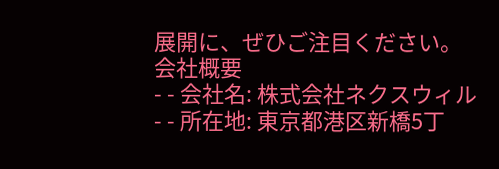展開に、ぜひご注目ください。
会社概要
- - 会社名: 株式会社ネクスウィル
- - 所在地: 東京都港区新橋5丁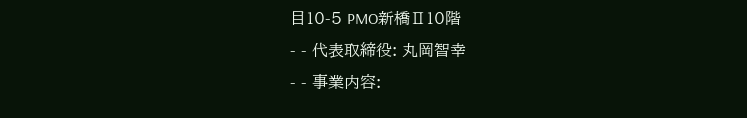目10-5 PMO新橋Ⅱ10階
- - 代表取締役: 丸岡智幸
- - 事業内容: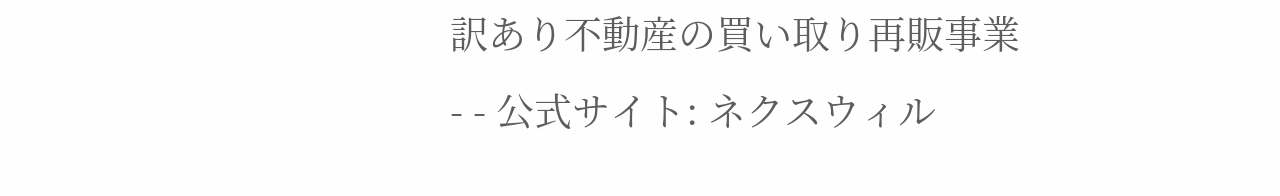訳あり不動産の買い取り再販事業
- - 公式サイト: ネクスウィル